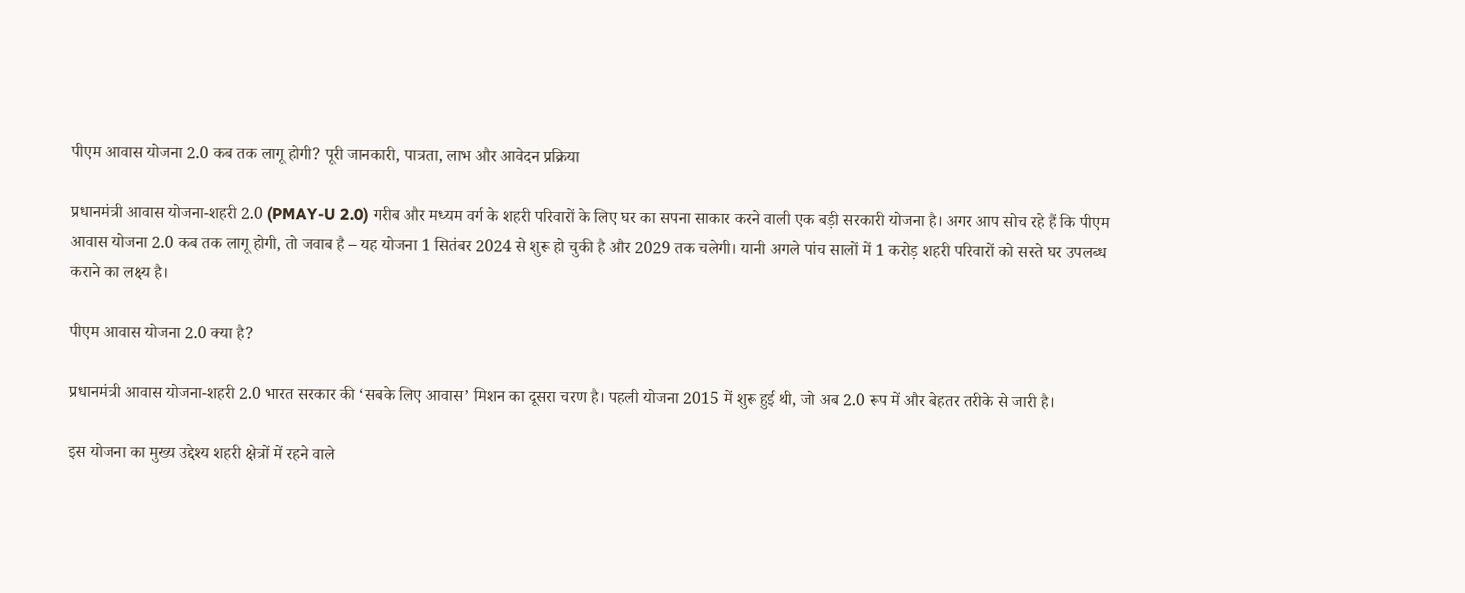पीएम आवास योजना 2.0 कब तक लागू होगी? पूरी जानकारी, पात्रता, लाभ और आवेदन प्रक्रिया

प्रधानमंत्री आवास योजना-शहरी 2.0 (PMAY-U 2.0) गरीब और मध्यम वर्ग के शहरी परिवारों के लिए घर का सपना साकार करने वाली एक बड़ी सरकारी योजना है। अगर आप सोच रहे हैं कि पीएम आवास योजना 2.0 कब तक लागू होगी, तो जवाब है – यह योजना 1 सितंबर 2024 से शुरू हो चुकी है और 2029 तक चलेगी। यानी अगले पांच सालों में 1 करोड़ शहरी परिवारों को सस्ते घर उपलब्ध कराने का लक्ष्य है।

पीएम आवास योजना 2.0 क्या है?

प्रधानमंत्री आवास योजना-शहरी 2.0 भारत सरकार की ‘सबके लिए आवास’ मिशन का दूसरा चरण है। पहली योजना 2015 में शुरू हुई थी, जो अब 2.0 रूप में और बेहतर तरीके से जारी है।

इस योजना का मुख्य उद्देश्य शहरी क्षेत्रों में रहने वाले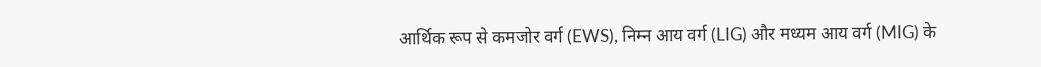आर्थिक रूप से कमजोर वर्ग (EWS), निम्न आय वर्ग (LIG) और मध्यम आय वर्ग (MIG) के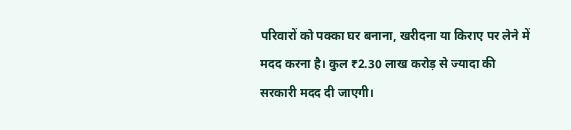परिवारों को पक्का घर बनाना, खरीदना या किराए पर लेने में मदद करना है। कुल ₹2.30 लाख करोड़ से ज्यादा की सरकारी मदद दी जाएगी।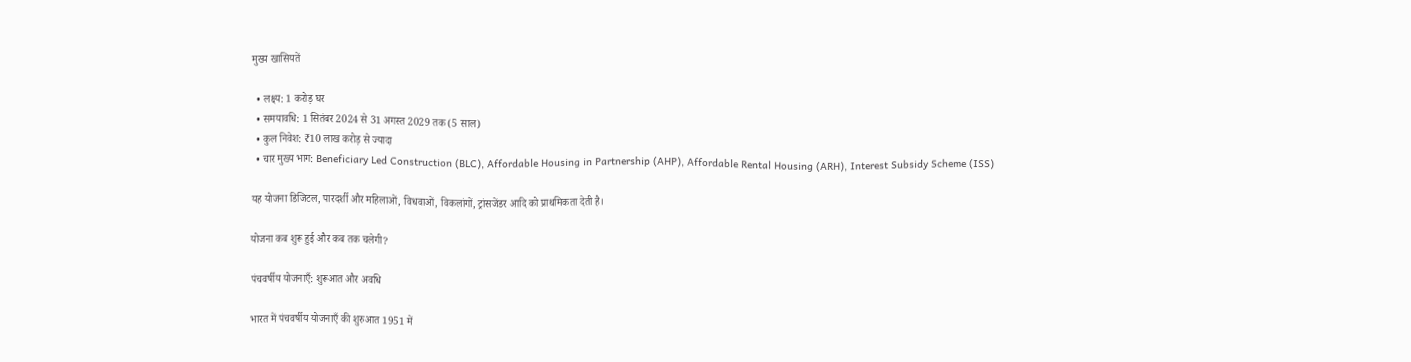मुख्य खासियतें

  • लक्ष्य: 1 करोड़ घर
  • समयावधि: 1 सितंबर 2024 से 31 अगस्त 2029 तक (5 साल)
  • कुल निवेश: ₹10 लाख करोड़ से ज्यादा
  • चार मुख्य भाग: Beneficiary Led Construction (BLC), Affordable Housing in Partnership (AHP), Affordable Rental Housing (ARH), Interest Subsidy Scheme (ISS)

यह योजना डिजिटल, पारदर्शी और महिलाओं, विधवाओं, विकलांगों, ट्रांसजेंडर आदि को प्राथमिकता देती है।

योजना कब शुरू हुई और कब तक चलेगी?

पंचवर्षीय योजनाएँ: शुरूआत और अवधि

भारत में पंचवर्षीय योजनाएँ की शुरुआत 1951 में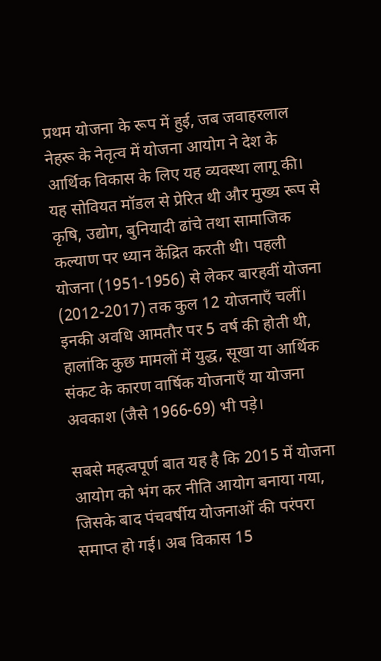प्रथम योजना के रूप में हुई, जब जवाहरलाल नेहरू के नेतृत्व में योजना आयोग ने देश के आर्थिक विकास के लिए यह व्यवस्था लागू की। यह सोवियत मॉडल से प्रेरित थी और मुख्य रूप से कृषि, उद्योग, बुनियादी ढांचे तथा सामाजिक कल्याण पर ध्यान केंद्रित करती थी। पहली योजना (1951-1956) से लेकर बारहवीं योजना (2012-2017) तक कुल 12 योजनाएँ चलीं। इनकी अवधि आमतौर पर 5 वर्ष की होती थी, हालांकि कुछ मामलों में युद्ध, सूखा या आर्थिक संकट के कारण वार्षिक योजनाएँ या योजना अवकाश (जैसे 1966-69) भी पड़े।

सबसे महत्वपूर्ण बात यह है कि 2015 में योजना आयोग को भंग कर नीति आयोग बनाया गया, जिसके बाद पंचवर्षीय योजनाओं की परंपरा समाप्त हो गई। अब विकास 15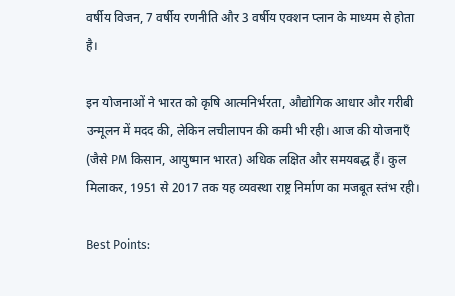वर्षीय विजन, 7 वर्षीय रणनीति और 3 वर्षीय एक्शन प्लान के माध्यम से होता है।

इन योजनाओं ने भारत को कृषि आत्मनिर्भरता, औद्योगिक आधार और गरीबी उन्मूलन में मदद की, लेकिन लचीलापन की कमी भी रही। आज की योजनाएँ (जैसे PM किसान, आयुष्मान भारत) अधिक लक्षित और समयबद्ध हैं। कुल मिलाकर, 1951 से 2017 तक यह व्यवस्था राष्ट्र निर्माण का मजबूत स्तंभ रही।

Best Points: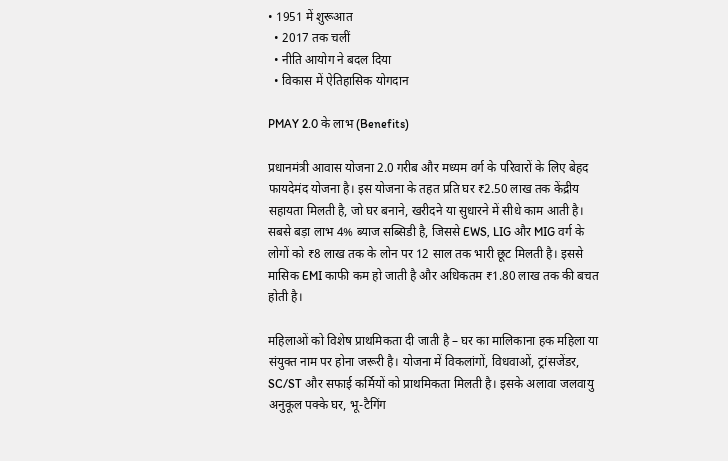• 1951 में शुरूआत
  • 2017 तक चलीं
  • नीति आयोग ने बदल दिया
  • विकास में ऐतिहासिक योगदान

PMAY 2.0 के लाभ (Benefits)

प्रधानमंत्री आवास योजना 2.0 गरीब और मध्यम वर्ग के परिवारों के लिए बेहद फायदेमंद योजना है। इस योजना के तहत प्रति घर ₹2.50 लाख तक केंद्रीय सहायता मिलती है, जो घर बनाने, खरीदने या सुधारने में सीधे काम आती है। सबसे बड़ा लाभ 4% ब्याज सब्सिडी है, जिससे EWS, LIG और MIG वर्ग के लोगों को ₹8 लाख तक के लोन पर 12 साल तक भारी छूट मिलती है। इससे मासिक EMI काफी कम हो जाती है और अधिकतम ₹1.80 लाख तक की बचत होती है।

महिलाओं को विशेष प्राथमिकता दी जाती है – घर का मालिकाना हक महिला या संयुक्त नाम पर होना जरूरी है। योजना में विकलांगों, विधवाओं, ट्रांसजेंडर, SC/ST और सफाई कर्मियों को प्राथमिकता मिलती है। इसके अलावा जलवायु अनुकूल पक्के घर, भू-टैगिंग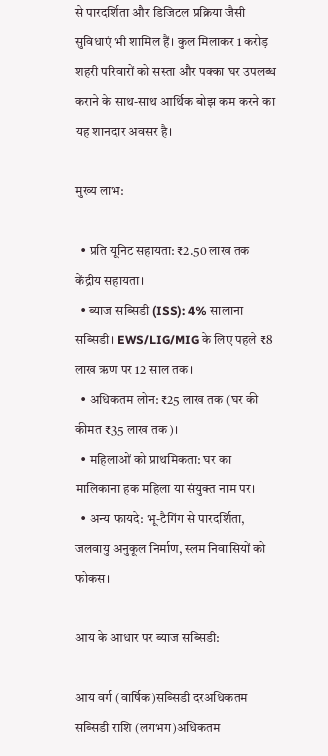से पारदर्शिता और डिजिटल प्रक्रिया जैसी सुविधाएं भी शामिल हैं। कुल मिलाकर 1 करोड़ शहरी परिवारों को सस्ता और पक्का घर उपलब्ध कराने के साथ-साथ आर्थिक बोझ कम करने का यह शानदार अवसर है।

मुख्य लाभ:

  • प्रति यूनिट सहायता: ₹2.50 लाख तक केंद्रीय सहायता।
  • ब्याज सब्सिडी (ISS): 4% सालाना सब्सिडी। EWS/LIG/MIG के लिए पहले ₹8 लाख ऋण पर 12 साल तक।
  • अधिकतम लोन: ₹25 लाख तक (घर की कीमत ₹35 लाख तक)।
  • महिलाओं को प्राथमिकता: घर का मालिकाना हक महिला या संयुक्त नाम पर।
  • अन्य फायदे: भू-टैगिंग से पारदर्शिता, जलवायु अनुकूल निर्माण, स्लम निवासियों को फोकस।

आय के आधार पर ब्याज सब्सिडी:

आय वर्ग (वार्षिक)सब्सिडी दरअधिकतम सब्सिडी राशि (लगभग)अधिकतम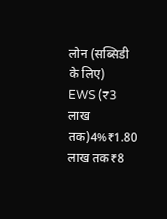लोन (सब्सिडी के लिए)
EWS (₹3 लाख तक)4%₹1.80 लाख तक₹8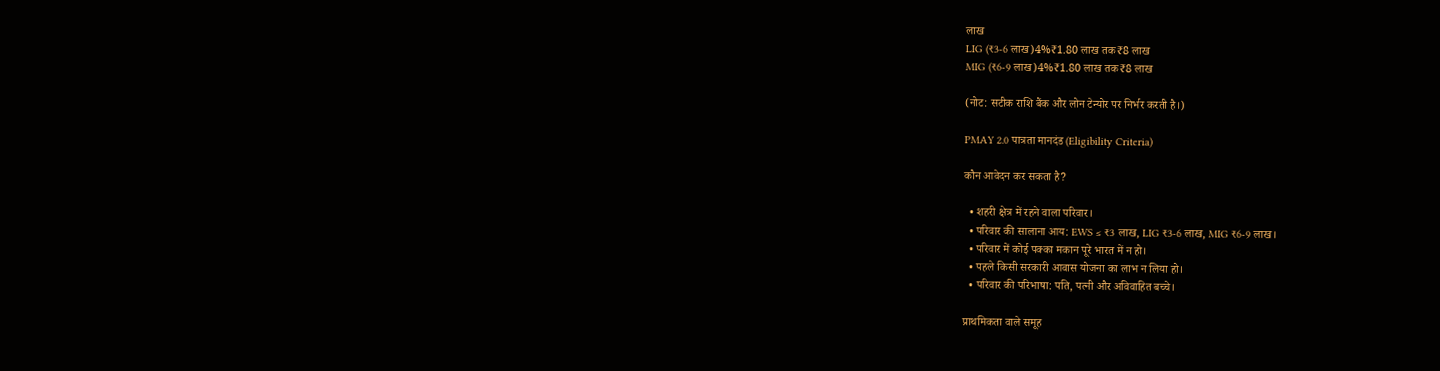लाख
LIG (₹3-6 लाख)4%₹1.80 लाख तक₹8 लाख
MIG (₹6-9 लाख)4%₹1.80 लाख तक₹8 लाख

(नोट: सटीक राशि बैंक और लोन टेन्योर पर निर्भर करती है।)

PMAY 2.0 पात्रता मानदंड (Eligibility Criteria)

कौन आवेदन कर सकता है?

  • शहरी क्षेत्र में रहने वाला परिवार।
  • परिवार की सालाना आय: EWS ≤ ₹3 लाख, LIG ₹3-6 लाख, MIG ₹6-9 लाख।
  • परिवार में कोई पक्का मकान पूरे भारत में न हो।
  • पहले किसी सरकारी आवास योजना का लाभ न लिया हो।
  • परिवार की परिभाषा: पति, पत्नी और अविवाहित बच्चे।

प्राथमिकता वाले समूह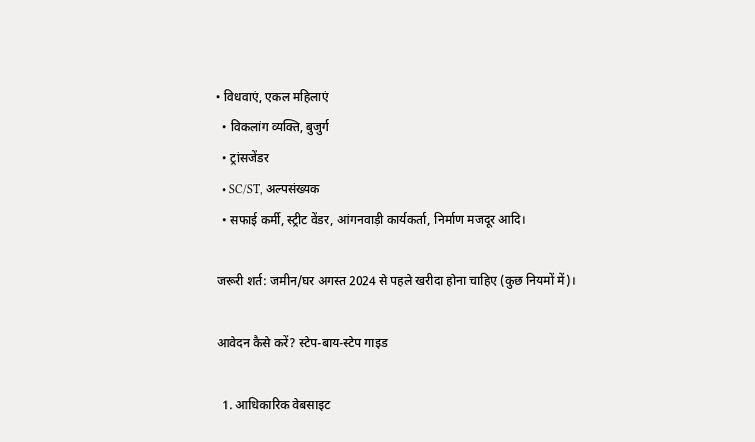• विधवाएं, एकल महिलाएं
  • विकलांग व्यक्ति, बुजुर्ग
  • ट्रांसजेंडर
  • SC/ST, अल्पसंख्यक
  • सफाई कर्मी, स्ट्रीट वेंडर, आंगनवाड़ी कार्यकर्ता, निर्माण मजदूर आदि।

जरूरी शर्त: जमीन/घर अगस्त 2024 से पहले खरीदा होना चाहिए (कुछ नियमों में)।

आवेदन कैसे करें? स्टेप-बाय-स्टेप गाइड

  1. आधिकारिक वेबसाइट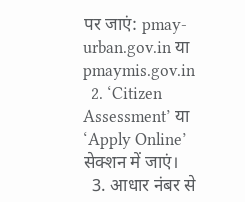पर जाएं: pmay-urban.gov.in या pmaymis.gov.in
  2. ‘Citizen Assessment’ या ‘Apply Online’ सेक्शन में जाएं।
  3. आधार नंबर से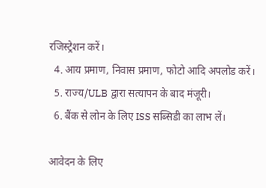रजिस्ट्रेशन करें।
  4. आय प्रमाण, निवास प्रमाण, फोटो आदि अपलोड करें।
  5. राज्य/ULB द्वारा सत्यापन के बाद मंजूरी।
  6. बैंक से लोन के लिए ISS सब्सिडी का लाभ लें।

आवेदन के लिए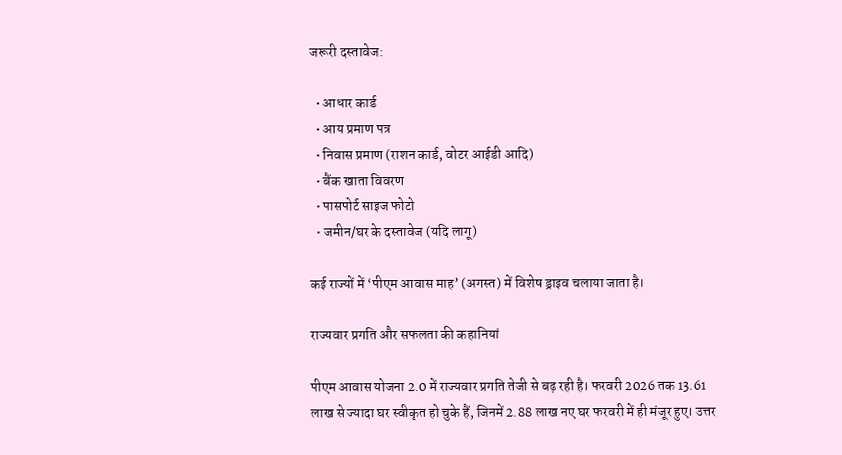जरूरी दस्तावेज:

  • आधार कार्ड
  • आय प्रमाण पत्र
  • निवास प्रमाण (राशन कार्ड, वोटर आईडी आदि)
  • बैंक खाता विवरण
  • पासपोर्ट साइज फोटो
  • जमीन/घर के दस्तावेज (यदि लागू)

कई राज्यों में ‘पीएम आवास माह’ (अगस्त) में विशेष ड्राइव चलाया जाता है।

राज्यवार प्रगति और सफलता की कहानियां

पीएम आवास योजना 2.0 में राज्यवार प्रगति तेजी से बढ़ रही है। फरवरी 2026 तक 13.61 लाख से ज्यादा घर स्वीकृत हो चुके हैं, जिनमें 2.88 लाख नए घर फरवरी में ही मंजूर हुए। उत्तर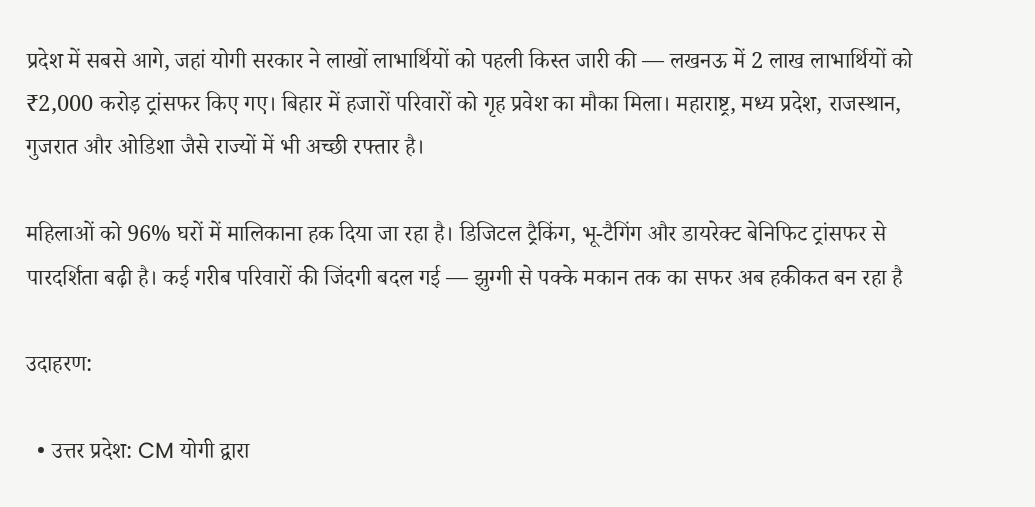प्रदेश में सबसे आगे, जहां योगी सरकार ने लाखों लाभार्थियों को पहली किस्त जारी की — लखनऊ में 2 लाख लाभार्थियों को ₹2,000 करोड़ ट्रांसफर किए गए। बिहार में हजारों परिवारों को गृह प्रवेश का मौका मिला। महाराष्ट्र, मध्य प्रदेश, राजस्थान, गुजरात और ओडिशा जैसे राज्यों में भी अच्छी रफ्तार है।

महिलाओं को 96% घरों में मालिकाना हक दिया जा रहा है। डिजिटल ट्रैकिंग, भू-टैगिंग और डायरेक्ट बेनिफिट ट्रांसफर से पारदर्शिता बढ़ी है। कई गरीब परिवारों की जिंदगी बदल गई — झुग्गी से पक्के मकान तक का सफर अब हकीकत बन रहा है

उदाहरण:

  • उत्तर प्रदेश: CM योगी द्वारा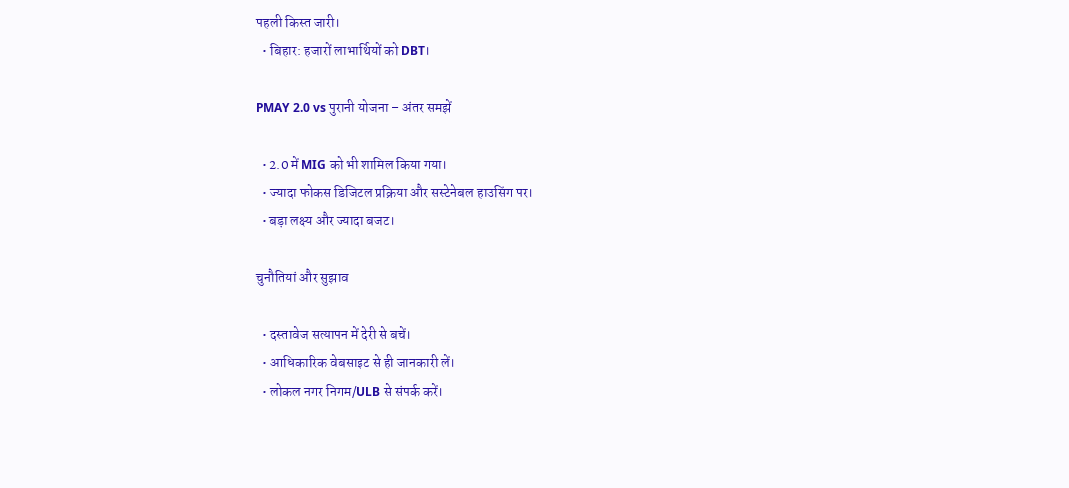पहली किस्त जारी।
  • बिहार: हजारों लाभार्थियों को DBT।

PMAY 2.0 vs पुरानी योजना – अंतर समझें

  • 2.0 में MIG को भी शामिल किया गया।
  • ज्यादा फोकस डिजिटल प्रक्रिया और सस्टेनेबल हाउसिंग पर।
  • बड़ा लक्ष्य और ज्यादा बजट।

चुनौतियां और सुझाव

  • दस्तावेज सत्यापन में देरी से बचें।
  • आधिकारिक वेबसाइट से ही जानकारी लें।
  • लोकल नगर निगम/ULB से संपर्क करें।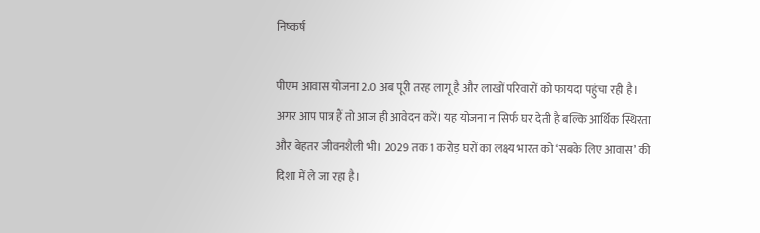निष्कर्ष

पीएम आवास योजना 2.0 अब पूरी तरह लागू है और लाखों परिवारों को फायदा पहुंचा रही है। अगर आप पात्र हैं तो आज ही आवेदन करें। यह योजना न सिर्फ घर देती है बल्कि आर्थिक स्थिरता और बेहतर जीवनशैली भी। 2029 तक 1 करोड़ घरों का लक्ष्य भारत को ‘सबके लिए आवास’ की दिशा में ले जा रहा है।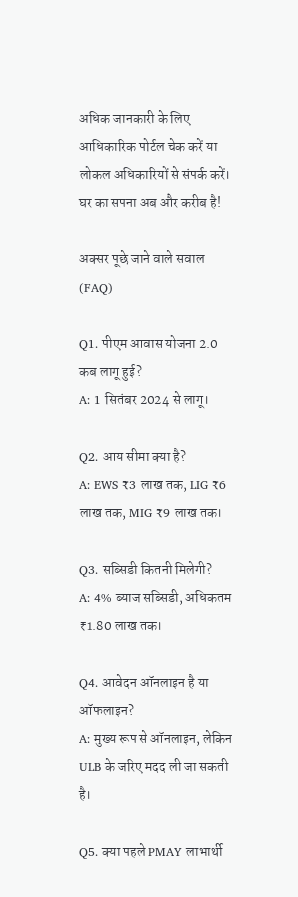अधिक जानकारी के लिए आधिकारिक पोर्टल चेक करें या लोकल अधिकारियों से संपर्क करें। घर का सपना अब और करीब है!

अक्सर पूछे जाने वाले सवाल (FAQ)

Q1. पीएम आवास योजना 2.0 कब लागू हुई?
A: 1 सितंबर 2024 से लागू।

Q2. आय सीमा क्या है?
A: EWS ₹3 लाख तक, LIG ₹6 लाख तक, MIG ₹9 लाख तक।

Q3. सब्सिडी कितनी मिलेगी?
A: 4% ब्याज सब्सिडी, अधिकतम ₹1.80 लाख तक।

Q4. आवेदन ऑनलाइन है या ऑफलाइन?
A: मुख्य रूप से ऑनलाइन, लेकिन ULB के जरिए मदद ली जा सकती है।

Q5. क्या पहले PMAY लाभार्थी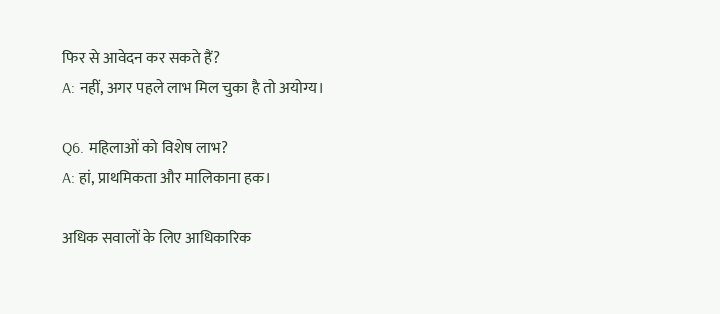फिर से आवेदन कर सकते हैं?
A: नहीं, अगर पहले लाभ मिल चुका है तो अयोग्य।

Q6. महिलाओं को विशेष लाभ?
A: हां, प्राथमिकता और मालिकाना हक।

अधिक सवालों के लिए आधिकारिक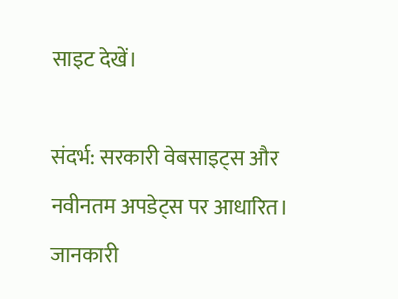साइट देखें।

संदर्भ: सरकारी वेबसाइट्स और नवीनतम अपडेट्स पर आधारित। जानकारी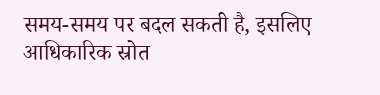समय-समय पर बदल सकती है, इसलिए आधिकारिक स्रोत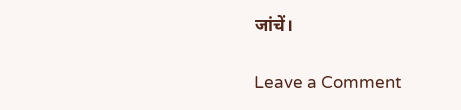जांचें।

Leave a Comment